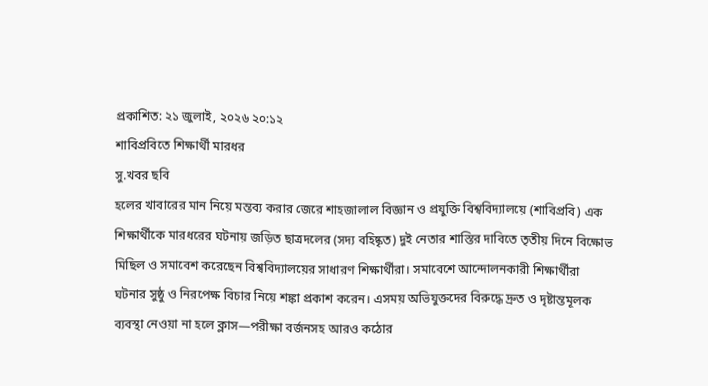প্রকাশিত: ২১ জুলাই, ২০২৬ ২০:১২
শাবিপ্রবিতে শিক্ষার্থী মারধর
সু.খবর ছবি
হলের খাবারের মান নিয়ে মন্তব্য করার জেরে শাহজালাল বিজ্ঞান ও প্রযুক্তি বিশ্ববিদ্যালয়ে (শাবিপ্রবি) এক শিক্ষার্থীকে মারধরের ঘটনায় জড়িত ছাত্রদলের (সদ্য বহিষ্কৃত) দুই নেতার শাস্তির দাবিতে তৃতীয় দিনে বিক্ষোভ মিছিল ও সমাবেশ করেছেন বিশ্ববিদ্যালয়ের সাধারণ শিক্ষার্থীরা। সমাবেশে আন্দোলনকারী শিক্ষার্থীরা ঘটনার সুষ্ঠু ও নিরপেক্ষ বিচার নিয়ে শঙ্কা প্রকাশ করেন। এসময় অভিযুক্তদের বিরুদ্ধে দ্রুত ও দৃষ্টান্তমূলক ব্যবস্থা নেওয়া না হলে ক্লাস—পরীক্ষা বর্জনসহ আরও কঠোর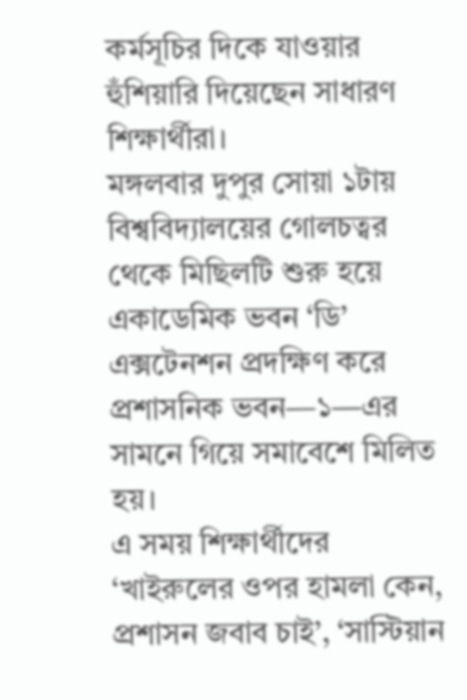কর্মসূচির দিকে যাওয়ার হুঁশিয়ারি দিয়েছেন সাধারণ শিক্ষার্থীরা।
মঙ্গলবার দুপুর সোয়া ১টায় বিশ্ববিদ্যালয়ের গোলচত্বর থেকে মিছিলটি শুরু হয়ে একাডেমিক ভবন ‘ডি’ এক্সটেনশন প্রদক্ষিণ করে প্রশাসনিক ভবন—১—এর সামনে গিয়ে সমাবেশে মিলিত হয়।
এ সময় শিক্ষার্থীদের ‘খাইরুলের ওপর হামলা কেন, প্রশাসন জবাব চাই’, ‘সাস্টিয়ান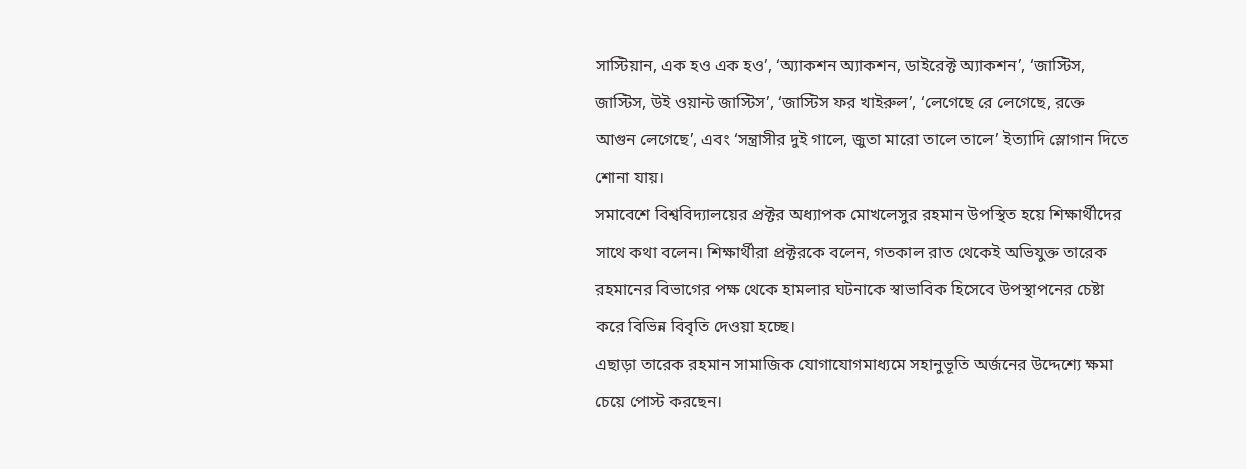সাস্টিয়ান, এক হও এক হও’, ‘অ্যাকশন অ্যাকশন, ডাইরেক্ট অ্যাকশন’, ‘জাস্টিস, জাস্টিস, উই ওয়ান্ট জাস্টিস’, ‘জাস্টিস ফর খাইরুল’, ‘লেগেছে রে লেগেছে, রক্তে আগুন লেগেছে’, এবং ‘সন্ত্রাসীর দুই গালে, জুতা মারো তালে তালে’ ইত্যাদি স্লোগান দিতে শোনা যায়।
সমাবেশে বিশ্ববিদ্যালয়ের প্রক্টর অধ্যাপক মোখলেসুর রহমান উপস্থিত হয়ে শিক্ষার্থীদের সাথে কথা বলেন। শিক্ষার্থীরা প্রক্টরকে বলেন, গতকাল রাত থেকেই অভিযুক্ত তারেক রহমানের বিভাগের পক্ষ থেকে হামলার ঘটনাকে স্বাভাবিক হিসেবে উপস্থাপনের চেষ্টা করে বিভিন্ন বিবৃতি দেওয়া হচ্ছে।
এছাড়া তারেক রহমান সামাজিক যোগাযোগমাধ্যমে সহানুভূতি অর্জনের উদ্দেশ্যে ক্ষমা চেয়ে পোস্ট করছেন।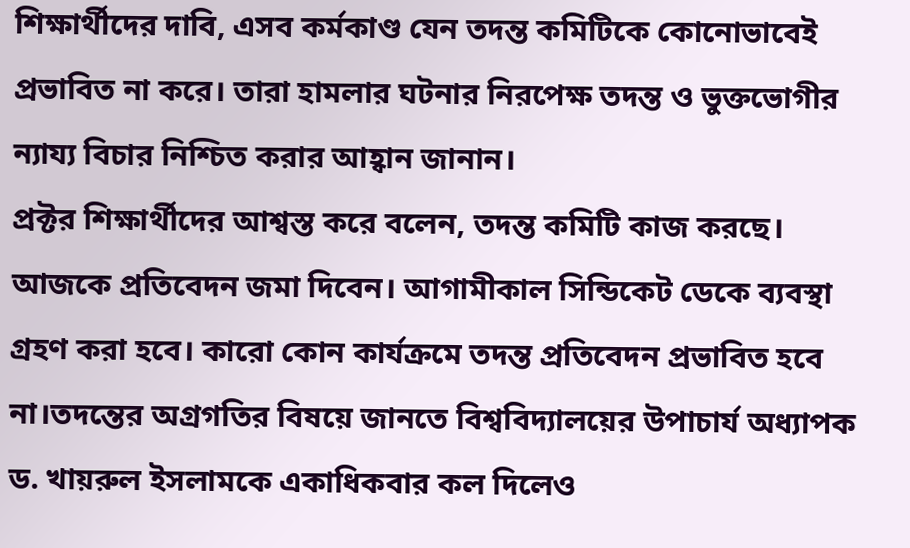শিক্ষার্থীদের দাবি, এসব কর্মকাণ্ড যেন তদন্ত কমিটিকে কোনোভাবেই প্রভাবিত না করে। তারা হামলার ঘটনার নিরপেক্ষ তদন্ত ও ভুক্তভোগীর ন্যায্য বিচার নিশ্চিত করার আহ্বান জানান।
প্রক্টর শিক্ষার্থীদের আশ্বস্ত করে বলেন, তদন্ত কমিটি কাজ করছে। আজকে প্রতিবেদন জমা দিবেন। আগামীকাল সিন্ডিকেট ডেকে ব্যবস্থা গ্রহণ করা হবে। কারো কোন কার্যক্রমে তদন্ত প্রতিবেদন প্রভাবিত হবে না।তদন্তের অগ্রগতির বিষয়ে জানতে বিশ্ববিদ্যালয়ের উপাচার্য অধ্যাপক ড. খায়রুল ইসলামকে একাধিকবার কল দিলেও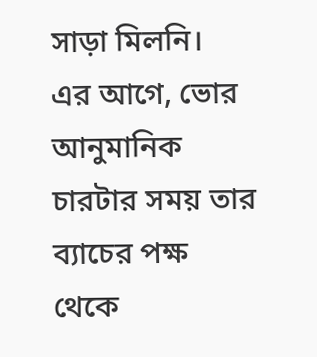সাড়া মিলনি।
এর আগে, ভোর আনুমানিক চারটার সময় তার ব্যাচের পক্ষ থেকে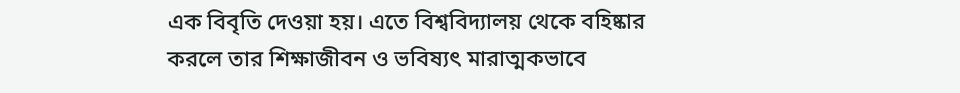এক বিবৃতি দেওয়া হয়। এতে বিশ্ববিদ্যালয় থেকে বহিষ্কার করলে তার শিক্ষাজীবন ও ভবিষ্যৎ মারাত্মকভাবে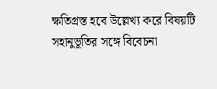ক্ষতিগ্রস্ত হবে উল্লেখ্য করে বিষয়টি সহানুভূতির সঙ্গে বিবেচনা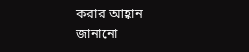করার আহ্বান জানানো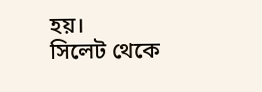হয়।
সিলেট থেকে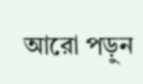আরো পড়ুন